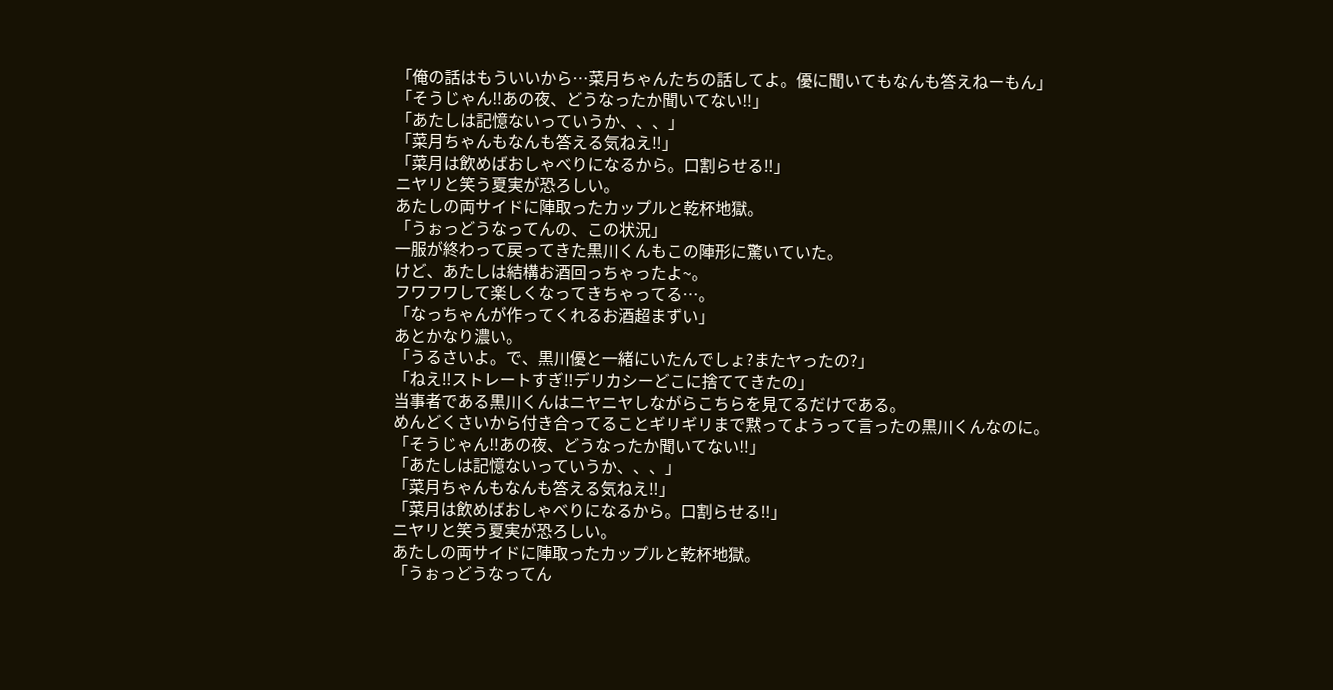「俺の話はもういいから…菜月ちゃんたちの話してよ。優に聞いてもなんも答えねーもん」
「そうじゃん‼あの夜、どうなったか聞いてない‼」
「あたしは記憶ないっていうか、、、」
「菜月ちゃんもなんも答える気ねえ‼」
「菜月は飲めばおしゃべりになるから。口割らせる‼」
ニヤリと笑う夏実が恐ろしい。
あたしの両サイドに陣取ったカップルと乾杯地獄。
「うぉっどうなってんの、この状況」
一服が終わって戻ってきた黒川くんもこの陣形に驚いていた。
けど、あたしは結構お酒回っちゃったよ~。
フワフワして楽しくなってきちゃってる…。
「なっちゃんが作ってくれるお酒超まずい」
あとかなり濃い。
「うるさいよ。で、黒川優と一緒にいたんでしょ?またヤったの?」
「ねえ‼ストレートすぎ‼デリカシーどこに捨ててきたの」
当事者である黒川くんはニヤニヤしながらこちらを見てるだけである。
めんどくさいから付き合ってることギリギリまで黙ってようって言ったの黒川くんなのに。
「そうじゃん‼あの夜、どうなったか聞いてない‼」
「あたしは記憶ないっていうか、、、」
「菜月ちゃんもなんも答える気ねえ‼」
「菜月は飲めばおしゃべりになるから。口割らせる‼」
ニヤリと笑う夏実が恐ろしい。
あたしの両サイドに陣取ったカップルと乾杯地獄。
「うぉっどうなってん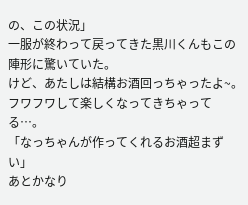の、この状況」
一服が終わって戻ってきた黒川くんもこの陣形に驚いていた。
けど、あたしは結構お酒回っちゃったよ~。
フワフワして楽しくなってきちゃってる…。
「なっちゃんが作ってくれるお酒超まずい」
あとかなり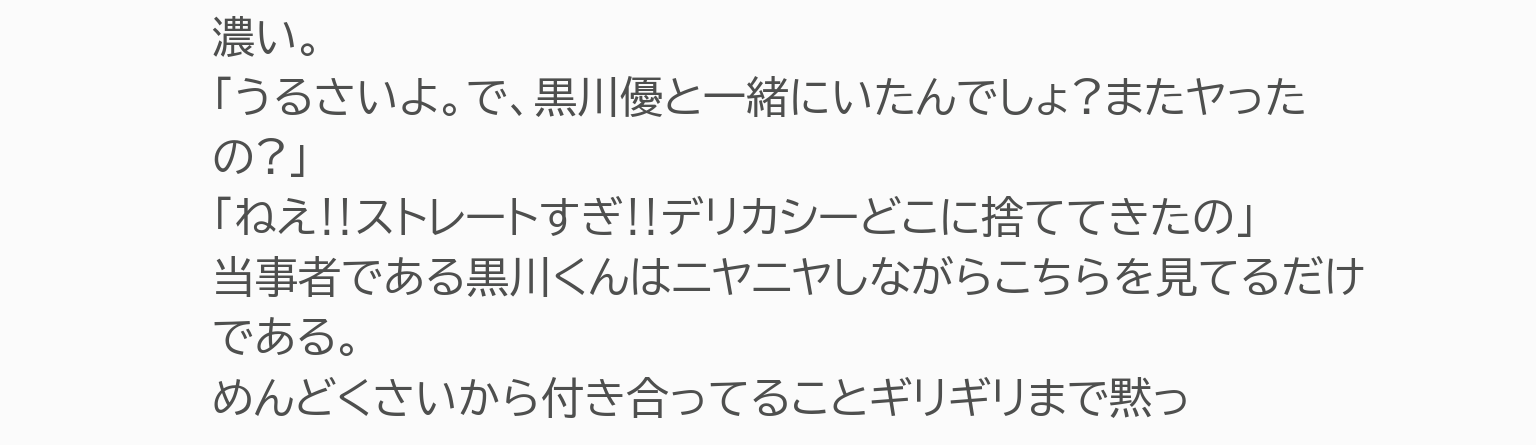濃い。
「うるさいよ。で、黒川優と一緒にいたんでしょ?またヤったの?」
「ねえ‼ストレートすぎ‼デリカシーどこに捨ててきたの」
当事者である黒川くんはニヤニヤしながらこちらを見てるだけである。
めんどくさいから付き合ってることギリギリまで黙っ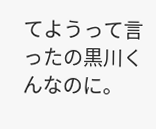てようって言ったの黒川くんなのに。